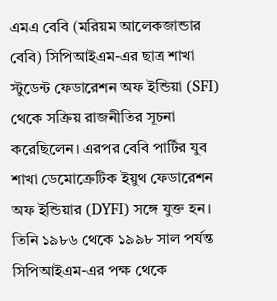এমএ বেবি (মরিয়ম আলেকজান্ডার বেবি) সিপিআইএম-এর ছাত্র শাখা স্টুডেন্ট ফেডারেশন অফ ইন্ডিয়া (SFI) থেকে সক্রিয় রাজনীতির সূচনা করেছিলেন। এরপর বেবি পার্টির যুব শাখা ডেমোক্রেটিক ইয়ুথ ফেডারেশন অফ ইন্ডিয়ার (DYFI) সঙ্গে যুক্ত হন। তিনি ১৯৮৬ থেকে ১৯৯৮ সাল পর্যন্ত সিপিআইএম-এর পক্ষ থেকে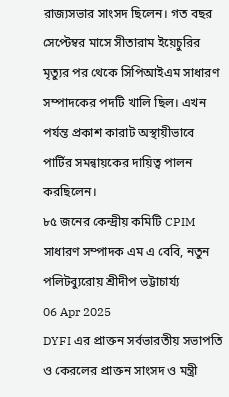রাজ্যসভার সাংসদ ছিলেন। গত বছর সেপ্টেম্বর মাসে সীতারাম ইয়েচুরির মৃত্যুর পর থেকে সিপিআইএম সাধারণ সম্পাদকের পদটি খালি ছিল। এখন পর্যন্ত প্রকাশ কারাট অস্থায়ীভাবে পার্টির সমন্বায়কের দায়িত্ব পালন করছিলেন।
৮৫ জনের কেন্দ্রীয় কমিটি CPIM সাধারণ সম্পাদক এম এ বেবি, নতুন পলিটব্যুরোয় শ্রীদীপ ভট্টাচার্য্য
06 Apr 2025
DYFI এর প্রাক্তন সর্বভারতীয় সভাপতি ও কেরলের প্রাক্তন সাংসদ ও মন্ত্রী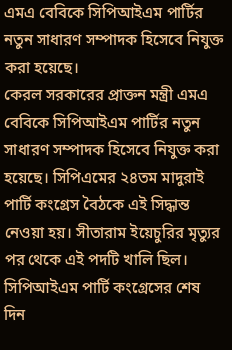এমএ বেবিকে সিপিআইএম পার্টির নতুন সাধারণ সম্পাদক হিসেবে নিযুক্ত করা হয়েছে।
কেরল সরকারের প্রাক্তন মন্ত্রী এমএ বেবিকে সিপিআইএম পার্টির নতুন সাধারণ সম্পাদক হিসেবে নিযুক্ত করা হয়েছে। সিপিএমের ২৪তম মাদুরাই পার্টি কংগ্রেস বৈঠকে এই সিদ্ধান্ত নেওয়া হয়। সীতারাম ইয়েচুরির মৃত্যুর পর থেকে এই পদটি খালি ছিল। সিপিআইএম পার্টি কংগ্রেসের শেষ দিন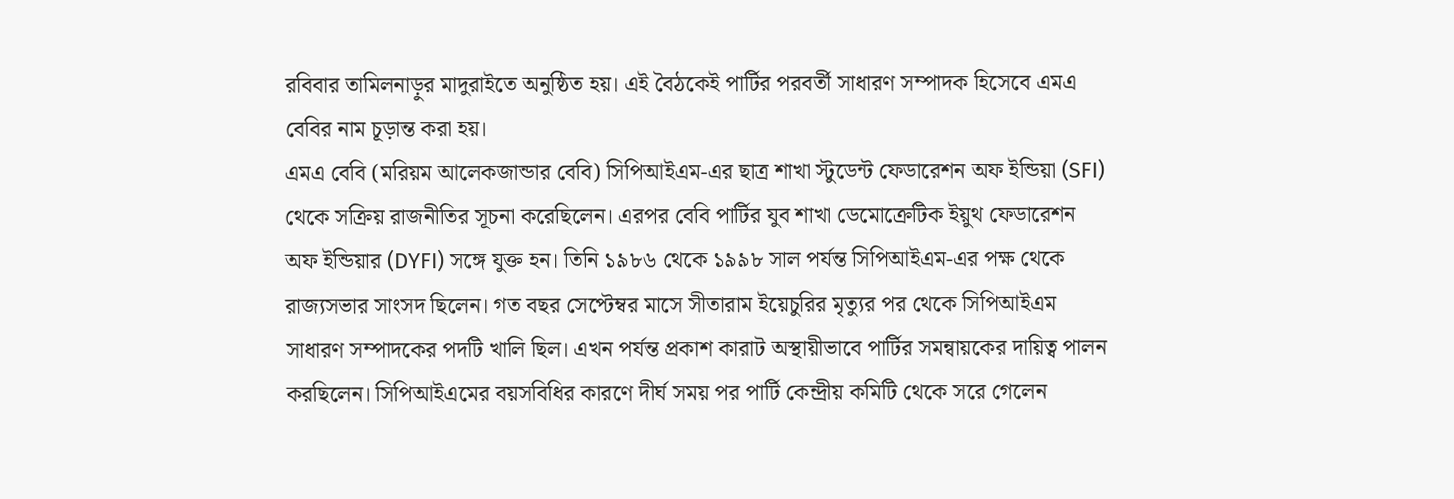রবিবার তামিলনাড়ুর মাদুরাইতে অনুষ্ঠিত হয়। এই বৈঠকেই পার্টির পরবর্তী সাধারণ সম্পাদক হিসেবে এমএ বেবির নাম চূড়ান্ত করা হয়।
এমএ বেবি (মরিয়ম আলেকজান্ডার বেবি) সিপিআইএম-এর ছাত্র শাখা স্টুডেন্ট ফেডারেশন অফ ইন্ডিয়া (SFI) থেকে সক্রিয় রাজনীতির সূচনা করেছিলেন। এরপর বেবি পার্টির যুব শাখা ডেমোক্রেটিক ইয়ুথ ফেডারেশন অফ ইন্ডিয়ার (DYFI) সঙ্গে যুক্ত হন। তিনি ১৯৮৬ থেকে ১৯৯৮ সাল পর্যন্ত সিপিআইএম-এর পক্ষ থেকে রাজ্যসভার সাংসদ ছিলেন। গত বছর সেপ্টেম্বর মাসে সীতারাম ইয়েচুরির মৃত্যুর পর থেকে সিপিআইএম সাধারণ সম্পাদকের পদটি খালি ছিল। এখন পর্যন্ত প্রকাশ কারাট অস্থায়ীভাবে পার্টির সমন্বায়কের দায়িত্ব পালন করছিলেন। সিপিআইএমের বয়সবিধির কারণে দীর্ঘ সময় পর পার্টি কেন্দ্রীয় কমিটি থেকে সরে গেলেন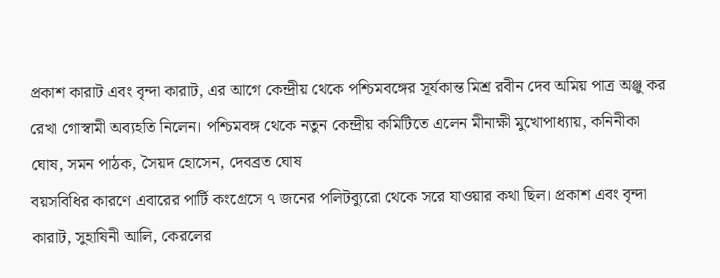প্রকাশ কারাট এবং বৃন্দা কারাট, এর আগে কেন্দ্রীয় থেকে পশ্চিমবঙ্গের সূর্যকান্ত মিশ্র রবীন দেব অমিয় পাত্র অঞ্জু কর রেখা গোস্বামী অব্যহতি নিলেন। পশ্চিমবঙ্গ থেকে নতুন কেন্দ্রীয় কমিটিতে এলেন মীনাক্ষী মুখোপাধ্যায়, কনিনীকা ঘোষ, সমন পাঠক, সৈয়দ হোসেন, দেবব্রত ঘোষ
বয়সবিধির কারণে এবারের পার্টি কংগ্রেসে ৭ জনের পলিটব্যুরো থেকে সরে যাওয়ার কথা ছিল। প্রকাশ এবং বৃন্দা কারাট, সুহাষিনী আলি, কেরলের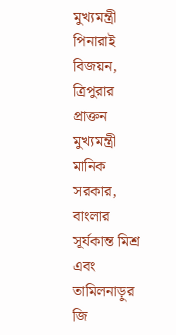মুখ্যমন্ত্রী পিনারাই বিজয়ন, ত্রিপুরার প্রাক্তন মুখ্যমন্ত্রী মানিক সরকার, বাংলার সূর্যকান্ত মিশ্র এবং তামিলনাড়ুর জি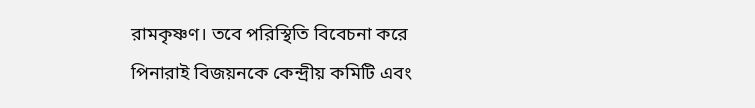রামকৃষ্ণণ। তবে পরিস্থিতি বিবেচনা করে পিনারাই বিজয়নকে কেন্দ্রীয় কমিটি এবং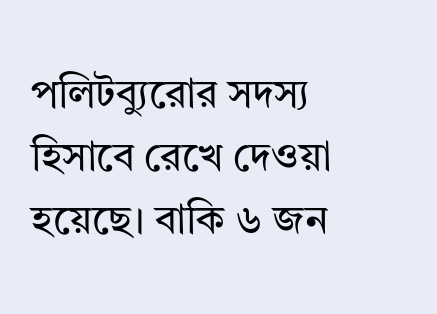পলিটব্যুরোর সদস্য হিসাবে রেখে দেওয়া হয়েছে। বাকি ৬ জন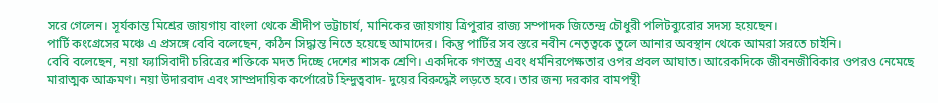সরে গেলেন। সূর্যকান্ত মিশ্রের জায়গায় বাংলা থেকে শ্রীদীপ ভট্টাচার্য, মানিকের জায়গায় ত্রিপুরার রাজ্য সম্পাদক জিতেন্দ্র চৌধুরী পলিটব্যুরোর সদস্য হয়েছেন।
পার্টি কংগ্রেসের মঞ্চে এ প্রসঙ্গে বেবি বলেছেন, কঠিন সিদ্ধান্ত নিতে হয়েছে আমাদের। কিন্তু পার্টির সব স্তরে নবীন নেতৃত্বকে তুলে আনার অবস্থান থেকে আমরা সরতে চাইনি।
বেবি বলেছেন, নয়া ফ্যাসিবাদী চরিত্রের শক্তিকে মদত দিচ্ছে দেশের শাসক শ্রেণি। একদিকে গণতন্ত্র এবং ধর্মনিরপেক্ষতার ওপর প্রবল আঘাত। আরেকদিকে জীবনজীবিকার ওপরও নেমেছে মারাত্মক আক্রমণ। নয়া উদারবাদ এবং সাম্প্রদায়িক কর্পোরেট হিন্দুত্ববাদ- দুয়ের বিরুদ্ধেই লড়তে হবে। তার জন্য দরকার বামপন্থী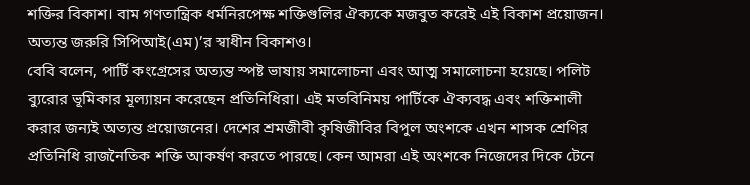শক্তির বিকাশ। বাম গণতান্ত্রিক ধর্মনিরপেক্ষ শক্তিগুলির ঐক্যকে মজবুত করেই এই বিকাশ প্রয়োজন। অত্যন্ত জরুরি সিপিআই(এম)’র স্বাধীন বিকাশও।
বেবি বলেন, পার্টি কংগ্রেসের অত্যন্ত স্পষ্ট ভাষায় সমালোচনা এবং আত্ম সমালোচনা হয়েছে। পলিট ব্যুরোর ভূমিকার মূল্যায়ন করেছেন প্রতিনিধিরা। এই মতবিনিময় পার্টিকে ঐক্যবদ্ধ এবং শক্তিশালী করার জন্যই অত্যন্ত প্রয়োজনের। দেশের শ্রমজীবী কৃষিজীবির বিপুল অংশকে এখন শাসক শ্রেণির প্রতিনিধি রাজনৈতিক শক্তি আকর্ষণ করতে পারছে। কেন আমরা এই অংশকে নিজেদের দিকে টেনে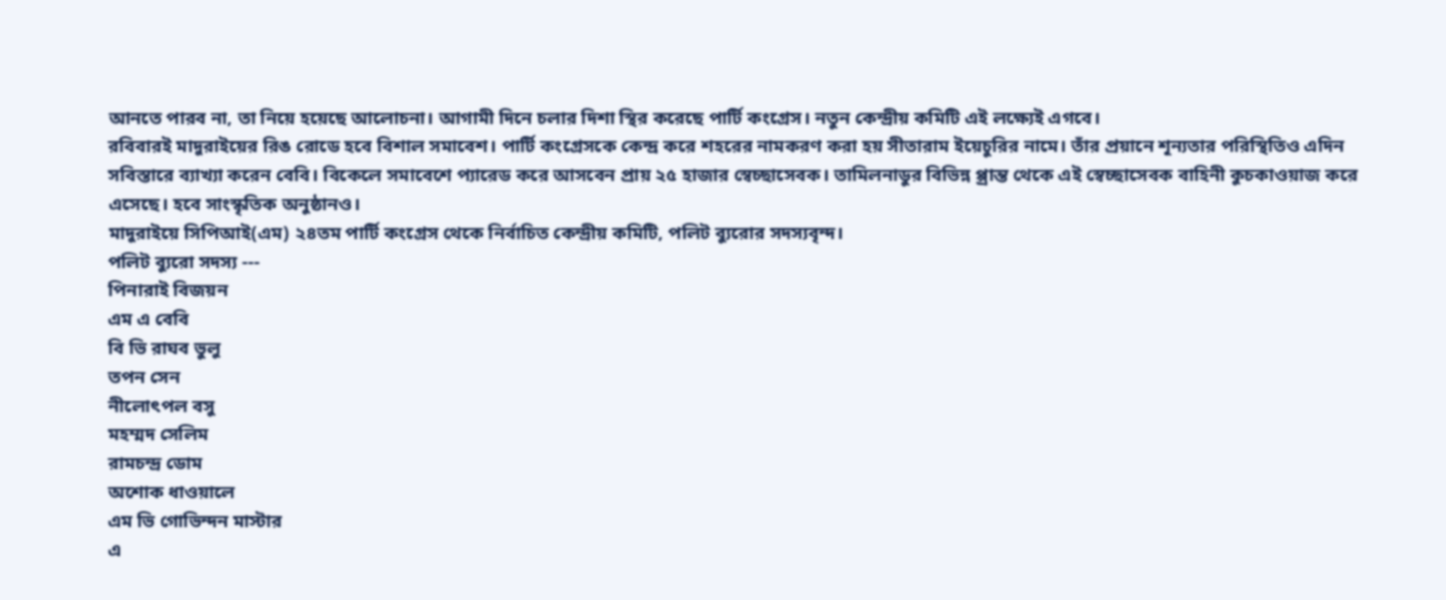আনতে পারব না, তা নিয়ে হয়েছে আলোচনা। আগামী দিনে চলার দিশা স্থির করেছে পার্টি কংগ্রেস। নতুন কেন্দ্রীয় কমিটি এই লক্ষ্যেই এগবে।
রবিবারই মাদুরাইয়ের রিঙ রোডে হবে বিশাল সমাবেশ। পার্টি কংগ্রেসকে কেন্দ্র করে শহরের নামকরণ করা হয় সীতারাম ইয়েচুরির নামে। তাঁর প্রয়ানে শূন্যতার পরিস্থিতিও এদিন সবিস্তারে ব্যাখ্যা করেন বেবি। বিকেলে সমাবেশে প্যারেড করে আসবেন প্রায় ২৫ হাজার স্বেচ্ছাসেবক। তামিলনাডুর বিভিন্ন প্প্রান্ত থেকে এই স্বেচ্ছাসেবক বাহিনী কুচকাওয়াজ করে এসেছে। হবে সাংস্কৃতিক অনুষ্ঠানও।
মাদুরাইয়ে সিপিআই(এম) ২৪তম পার্টি কংগ্রেস থেকে নির্বাচিত কেন্দ্রীয় কমিটি, পলিট ব্যুরোর সদস্যবৃন্দ।
পলিট ব্যুরো সদস্য ---
পিনারাই বিজয়ন
এম এ বেবি
বি ভি রাঘব ভুলু
তপন সেন
নীলোৎপল বসু
মহম্মদ সেলিম
রামচন্দ্র ডোম
অশোক ধাওয়ালে
এম ভি গোভিন্দন মাস্টার
এ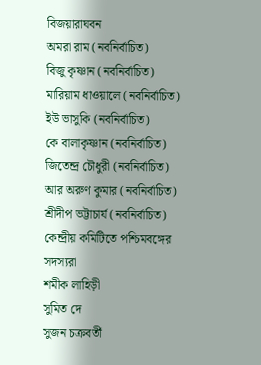বিজয়ারাঘবন
অমরা রাম (নবনির্বাচিত)
বিজু কৃষ্ণান (নবনির্বাচিত)
মারিয়াম ধাওয়ালে (নবনির্বাচিত)
ইউ ভাসুকি (নবনির্বাচিত)
কে বালাকৃষ্ণান (নবনির্বাচিত)
জিতেন্দ্র চৌধুরী (নবনির্বাচিত)
আর অরুণ কুমার (নবনির্বাচিত)
শ্রীদীপ ভট্টাচার্য (নবনির্বাচিত)
কেন্দ্রীয় কমিটিতে পশ্চিমবঙ্গের সদস্যরা
শমীক লাহিড়ী
সুমিত দে
সুজন চক্রবর্তী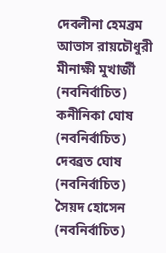দেবলীনা হেমব্রম
আভাস রায়চৌধুরী
মীনাক্ষী মুখার্জী (নবনির্বাচিত)
কনীনিকা ঘোষ (নবনির্বাচিত)
দেবব্রত ঘোষ (নবনির্বাচিত)
সৈয়দ হোসেন (নবনির্বাচিত)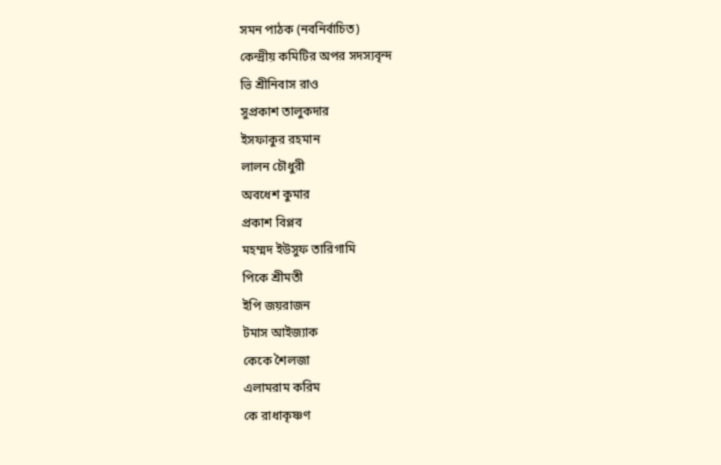সমন পাঠক (নবনির্বাচিত)
কেন্দ্রীয় কমিটির অপর সদস্যবৃন্দ
ভি শ্রীনিবাস রাও
সুপ্রকাশ তালুকদার
ইসফাকুর রহমান
লালন চৌধুরী
অবধেশ কুমার
প্রকাশ বিপ্লব
মহম্মদ ইউসুফ তারিগামি
পিকে শ্রীমতী
ইপি জয়রাজন
টমাস আইজ্যাক
কেকে শৈলজা
এলামরাম করিম
কে রাধাকৃষ্ণণ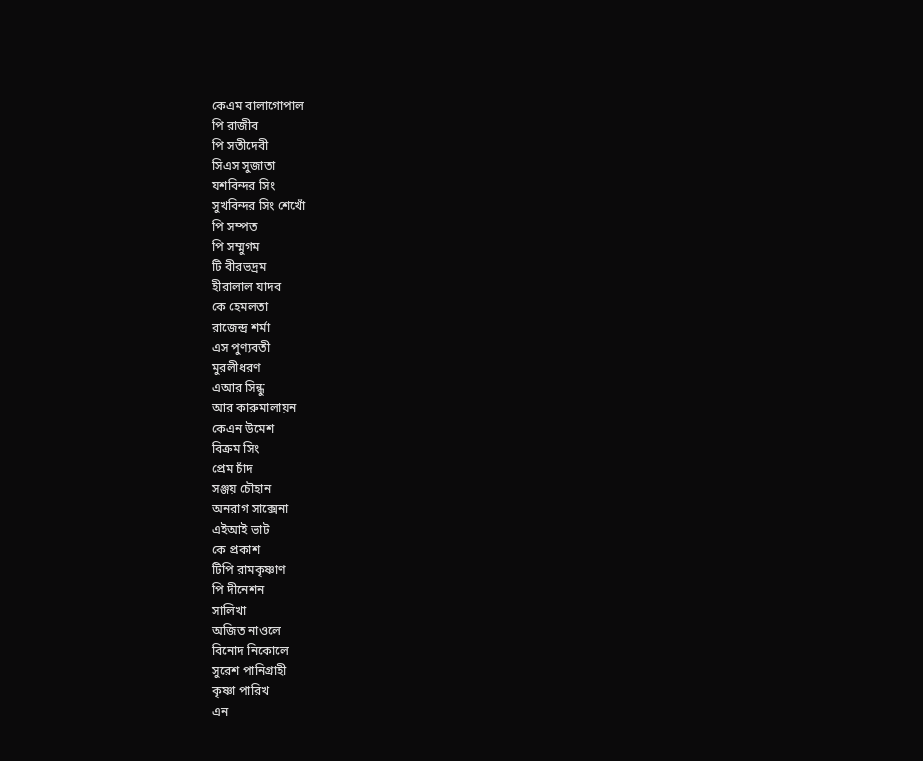কেএম বালাগোপাল
পি রাজীব
পি সতীদেবী
সিএস সুজাতা
যশবিন্দর সিং
সুখবিন্দর সিং শেখোঁ
পি সম্পত
পি সম্মুগম
টি বীরভদ্রম
হীরালাল যাদব
কে হেমলতা
রাজেন্দ্র শর্মা
এস পুণ্যবতী
মুরলীধরণ
এআর সিন্ধু
আর কারুমালায়ন
কেএন উমেশ
বিক্রম সিং
প্রেম চাঁদ
সঞ্জয় চৌহান
অনরাগ সাক্সেনা
এইআই ভাট
কে প্রকাশ
টিপি রামকৃষ্ণাণ
পি দীনেশন
সালিখা
অজিত নাওলে
বিনোদ নিকোলে
সুরেশ পানিগ্রাহী
কৃষ্ণা পারিখ
এন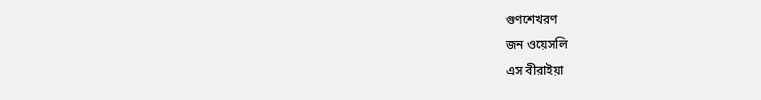গুণশেখরণ
জন ওয়েসলি
এস বীরাইয়া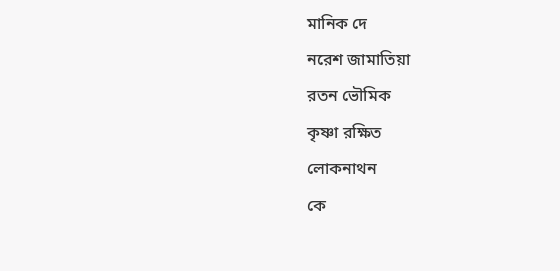মানিক দে
নরেশ জামাতিয়া
রতন ভৌমিক
কৃষ্ণা রক্ষিত
লোকনাথন
কে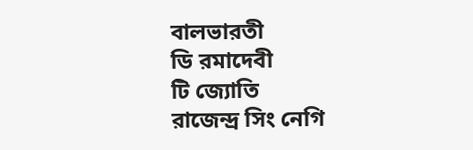বালভারতী
ডি রমাদেবী
টি জ্যোতি
রাজেন্দ্র সিং নেগি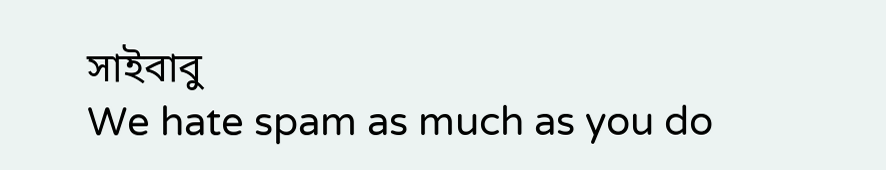সাইবাবু
We hate spam as much as you do